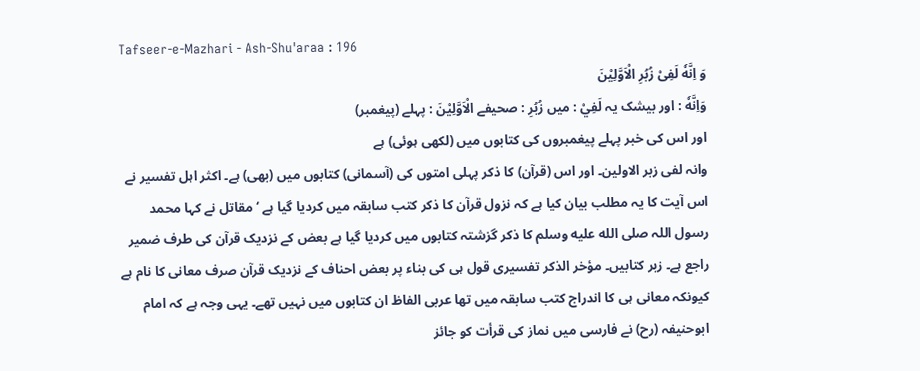Tafseer-e-Mazhari - Ash-Shu'araa : 196
وَ اِنَّهٗ لَفِیْ زُبُرِ الْاَوَّلِیْنَ
وَاِنَّهٗ : اور بیشک یہ لَفِيْ : میں زُبُرِ : صحیفے الْاَوَّلِيْنَ : پہلے (پیغمبر)
اور اس کی خبر پہلے پیغمبروں کی کتابوں میں (لکھی ہوئی) ہے
وانہ لفی زبر الاولین۔ اور اس (قرآن) کا ذکر پہلی امتوں کی (آسمانی) کتابوں میں (بھی) ہے۔ اکثر اہل تفسیر نے اس آیت کا یہ مطلب بیان کیا ہے کہ نزول قرآن کا ذکر کتب سابقہ میں کردیا گیا ہے ‘ مقاتل نے کہا محمد رسول اللہ صلى الله عليه وسلم کا ذکر گزشتہ کتابوں میں کردیا گیا ہے بعض کے نزدیک قرآن کی طرف ضمیر راجع ہے۔ زبر کتابیں۔ مؤخر الذکر تفسیری قول ہی کی بناء پر بعض احناف کے نزدیک قرآن صرف معانی کا نام ہے کیونکہ معانی ہی کا اندراج کتب سابقہ میں تھا عربی الفاظ ان کتابوں میں نہیں تھے۔ یہی وجہ ہے کہ امام ابوحنیفہ (رح) نے فارسی میں نماز کی قرأت کو جائز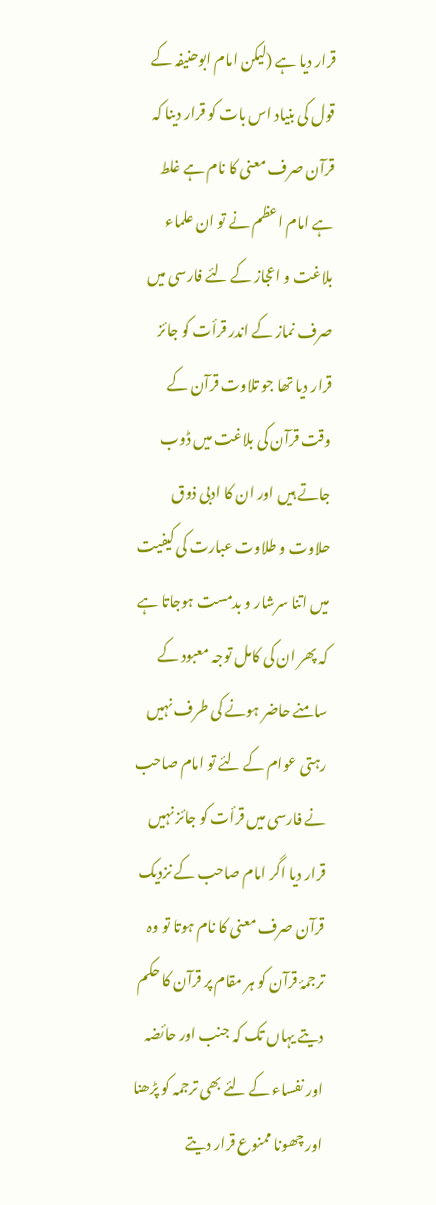قرار دیا ہے (لیکن امام ابوحنیفہ کے قول کی بنیاد اس بات کو قرار دینا کہ قرآن صرف معنی کا نام ہے غلط ہے امام اعظم نے تو ان علماء بلاغت و اعجاز کے لئے فارسی میں صرف نماز کے اندر قرأت کو جائز قرار دیا تھا جو تلاوت قرآن کے وقت قرآن کی بلاغت میں ڈوب جاتے ہیں اور ان کا ادبی ذوق حلاوت و طلاوت عبارت کی کیفیت میں اتنا سرشار و بدمست ہوجاتا ہے کہ پھر ان کی کامل توجہ معبود کے سامنے حاضر ہونے کی طرف نہیں رہتی عوام کے لئے تو امام صاحب نے فارسی میں قرأت کو جائز نہیں قرار دیا اگر امام صاحب کے نزدیک قرآن صرف معنی کا نام ہوتا تو وہ ترجمۂ قرآن کو ہر مقام پر قرآن کا حکم دیتے یہاں تک کہ جنب اور حائضہ اور نفساء کے لئے بھی ترجمہ کو پڑھنا اور چھونا ممنوع قرار دیتے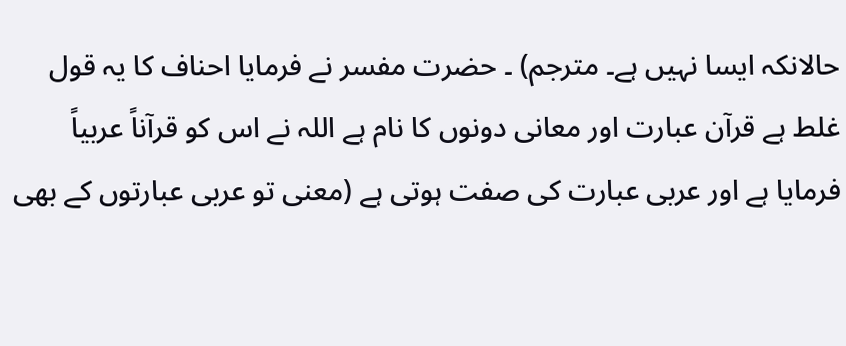حالانکہ ایسا نہیں ہے۔ مترجم) ۔ حضرت مفسر نے فرمایا احناف کا یہ قول غلط ہے قرآن عبارت اور معانی دونوں کا نام ہے اللہ نے اس کو قرآناً عربیاً فرمایا ہے اور عربی عبارت کی صفت ہوتی ہے (معنی تو عربی عبارتوں کے بھی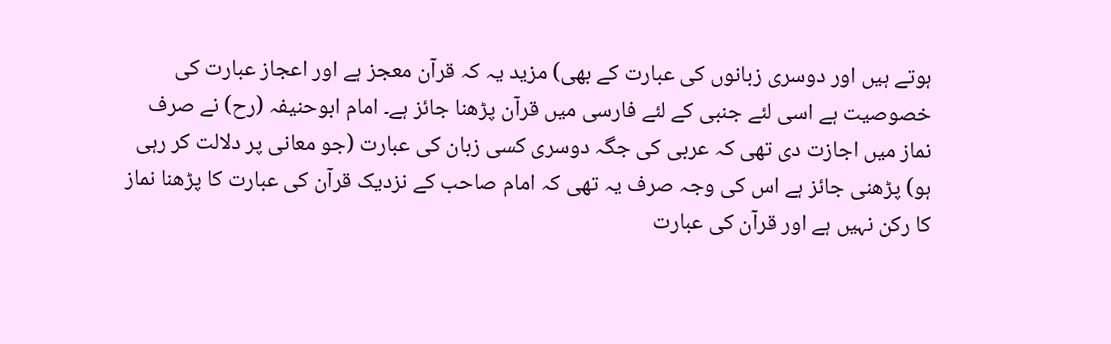ہوتے ہیں اور دوسری زبانوں کی عبارت کے بھی) مزید یہ کہ قرآن معجز ہے اور اعجاز عبارت کی خصوصیت ہے اسی لئے جنبی کے لئے فارسی میں قرآن پڑھنا جائز ہے۔ امام ابوحنیفہ (رح) نے صرف نماز میں اجازت دی تھی کہ عربی کی جگہ دوسری کسی زبان کی عبارت (جو معانی پر دلالت کر رہی ہو) پڑھنی جائز ہے اس کی وجہ صرف یہ تھی کہ امام صاحب کے نزدیک قرآن کی عبارت کا پڑھنا نماز کا رکن نہیں ہے اور قرآن کی عبارت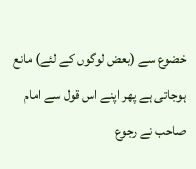خضوع سے (بعض لوگوں کے لئے) مانع ہوجاتی ہے پھر اپنے اس قول سے امام صاحب نے رجوع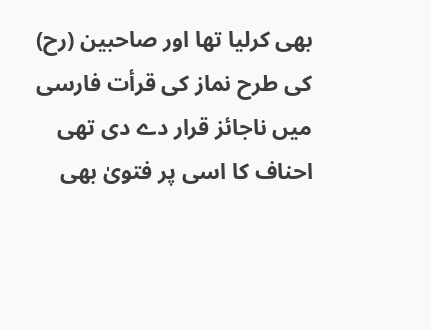بھی کرلیا تھا اور صاحبین (رح) کی طرح نماز کی قرأت فارسی میں ناجائز قرار دے دی تھی احناف کا اسی پر فتویٰ بھی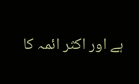ہے اور اکثر ائمہ کا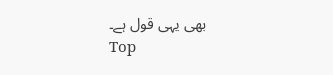بھی یہی قول ہے۔
Top